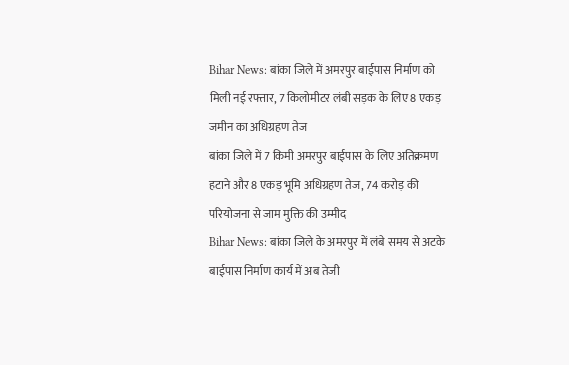Bihar News: बांका जिले में अमरपुर बाईपास निर्माण को मिली नई रफ्तार, 7 किलोमीटर लंबी सड़क के लिए 8 एकड़ जमीन का अधिग्रहण तेज
बांका जिले में 7 किमी अमरपुर बाईपास के लिए अतिक्रमण हटाने और 8 एकड़ भूमि अधिग्रहण तेज, 74 करोड़ की परियोजना से जाम मुक्ति की उम्मीद
Bihar News: बांका जिले के अमरपुर में लंबे समय से अटके बाईपास निर्माण कार्य में अब तेजी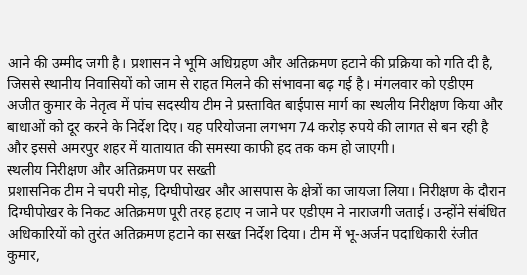आने की उम्मीद जगी है। प्रशासन ने भूमि अधिग्रहण और अतिक्रमण हटाने की प्रक्रिया को गति दी है, जिससे स्थानीय निवासियों को जाम से राहत मिलने की संभावना बढ़ गई है। मंगलवार को एडीएम अजीत कुमार के नेतृत्व में पांच सदस्यीय टीम ने प्रस्तावित बाईपास मार्ग का स्थलीय निरीक्षण किया और बाधाओं को दूर करने के निर्देश दिए। यह परियोजना लगभग 74 करोड़ रुपये की लागत से बन रही है और इससे अमरपुर शहर में यातायात की समस्या काफी हद तक कम हो जाएगी।
स्थलीय निरीक्षण और अतिक्रमण पर सख्ती
प्रशासनिक टीम ने चपरी मोड़, दिग्घीपोखर और आसपास के क्षेत्रों का जायजा लिया। निरीक्षण के दौरान दिग्घीपोखर के निकट अतिक्रमण पूरी तरह हटाए न जाने पर एडीएम ने नाराजगी जताई। उन्होंने संबंधित अधिकारियों को तुरंत अतिक्रमण हटाने का सख्त निर्देश दिया। टीम में भू-अर्जन पदाधिकारी रंजीत कुमार,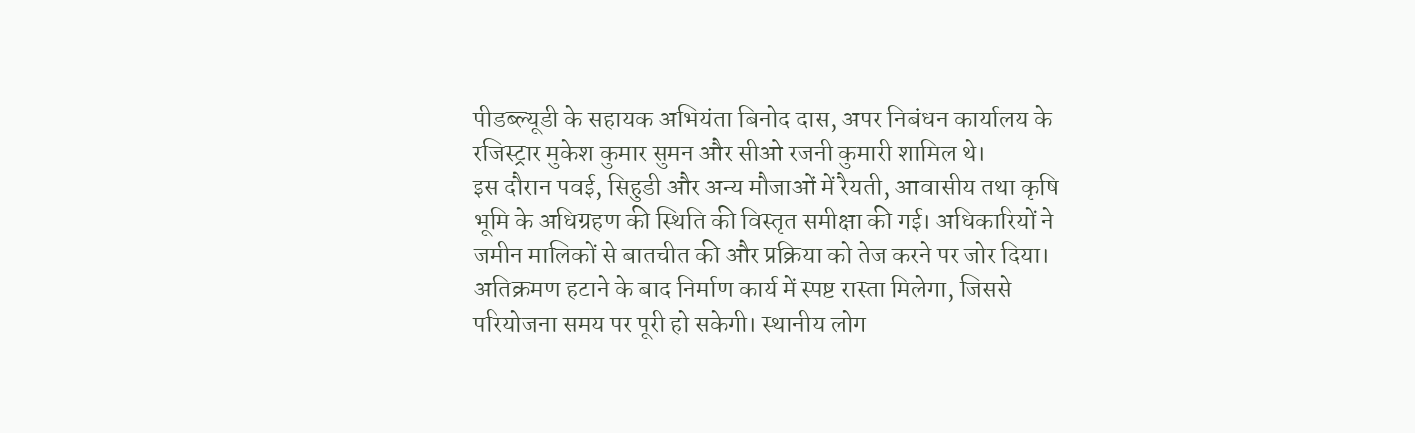पीडब्ल्यूडी के सहायक अभियंता बिनोद दास, अपर निबंधन कार्यालय के रजिस्ट्रार मुकेश कुमार सुमन और सीओ रजनी कुमारी शामिल थे।
इस दौरान पवई, सिहुडी और अन्य मौजाओं में रैयती, आवासीय तथा कृषि भूमि के अधिग्रहण की स्थिति की विस्तृत समीक्षा की गई। अधिकारियों ने जमीन मालिकों से बातचीत की और प्रक्रिया को तेज करने पर जोर दिया। अतिक्रमण हटाने के बाद निर्माण कार्य में स्पष्ट रास्ता मिलेगा, जिससे परियोजना समय पर पूरी हो सकेगी। स्थानीय लोग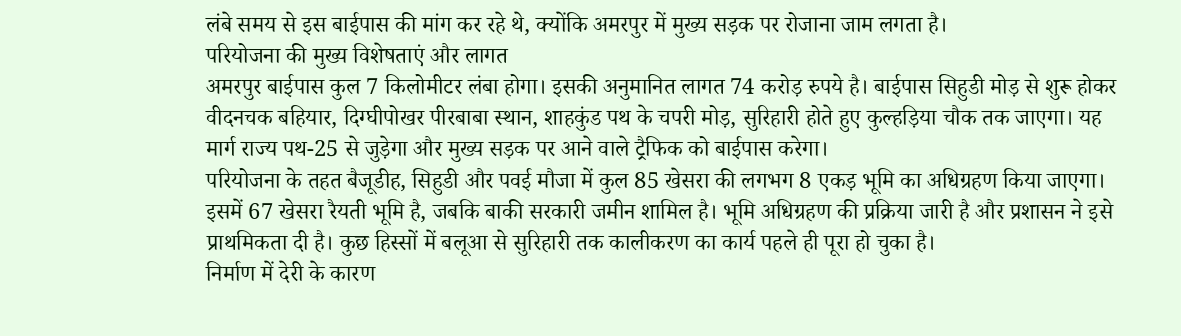लंबे समय से इस बाईपास की मांग कर रहे थे, क्योंकि अमरपुर में मुख्य सड़क पर रोजाना जाम लगता है।
परियोजना की मुख्य विशेषताएं और लागत
अमरपुर बाईपास कुल 7 किलोमीटर लंबा होगा। इसकी अनुमानित लागत 74 करोड़ रुपये है। बाईपास सिहुडी मोड़ से शुरू होकर वीदनचक बहियार, दिग्घीपोखर पीरबाबा स्थान, शाहकुंड पथ के चपरी मोड़, सुरिहारी होते हुए कुल्हड़िया चौक तक जाएगा। यह मार्ग राज्य पथ-25 से जुड़ेगा और मुख्य सड़क पर आने वाले ट्रैफिक को बाईपास करेगा।
परियोजना के तहत बैजूडीह, सिहुडी और पवई मौजा में कुल 85 खेसरा की लगभग 8 एकड़ भूमि का अधिग्रहण किया जाएगा। इसमें 67 खेसरा रैयती भूमि है, जबकि बाकी सरकारी जमीन शामिल है। भूमि अधिग्रहण की प्रक्रिया जारी है और प्रशासन ने इसे प्राथमिकता दी है। कुछ हिस्सों में बलूआ से सुरिहारी तक कालीकरण का कार्य पहले ही पूरा हो चुका है।
निर्माण में देरी के कारण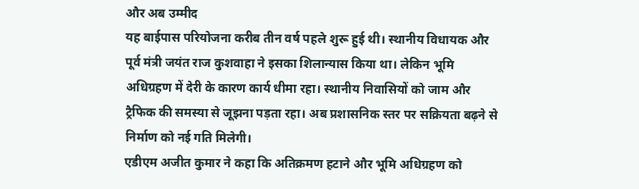और अब उम्मीद
यह बाईपास परियोजना करीब तीन वर्ष पहले शुरू हुई थी। स्थानीय विधायक और पूर्व मंत्री जयंत राज कुशवाहा ने इसका शिलान्यास किया था। लेकिन भूमि अधिग्रहण में देरी के कारण कार्य धीमा रहा। स्थानीय निवासियों को जाम और ट्रैफिक की समस्या से जूझना पड़ता रहा। अब प्रशासनिक स्तर पर सक्रियता बढ़ने से निर्माण को नई गति मिलेगी।
एडीएम अजीत कुमार ने कहा कि अतिक्रमण हटाने और भूमि अधिग्रहण को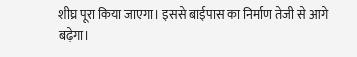शीघ्र पूरा किया जाएगा। इससे बाईपास का निर्माण तेजी से आगे बढ़ेगा।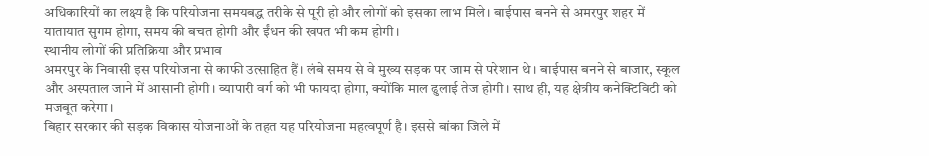अधिकारियों का लक्ष्य है कि परियोजना समयबद्ध तरीके से पूरी हो और लोगों को इसका लाभ मिले। बाईपास बनने से अमरपुर शहर में यातायात सुगम होगा, समय की बचत होगी और ईंधन की खपत भी कम होगी।
स्थानीय लोगों की प्रतिक्रिया और प्रभाव
अमरपुर के निवासी इस परियोजना से काफी उत्साहित हैं। लंबे समय से वे मुख्य सड़क पर जाम से परेशान थे। बाईपास बनने से बाजार, स्कूल और अस्पताल जाने में आसानी होगी। व्यापारी वर्ग को भी फायदा होगा, क्योंकि माल ढुलाई तेज होगी। साथ ही, यह क्षेत्रीय कनेक्टिविटी को मजबूत करेगा।
बिहार सरकार की सड़क विकास योजनाओं के तहत यह परियोजना महत्वपूर्ण है। इससे बांका जिले में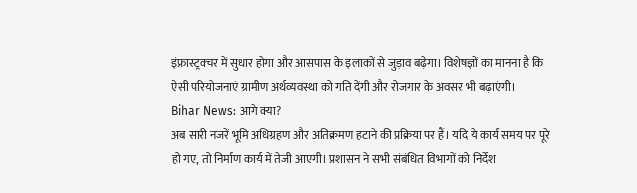इंफ्रास्ट्रक्चर में सुधार होगा और आसपास के इलाकों से जुड़ाव बढ़ेगा। विशेषज्ञों का मानना है कि ऐसी परियोजनाएं ग्रामीण अर्थव्यवस्था को गति देंगी और रोजगार के अवसर भी बढ़ाएंगी।
Bihar News: आगे क्या?
अब सारी नजरें भूमि अधिग्रहण और अतिक्रमण हटाने की प्रक्रिया पर हैं। यदि ये कार्य समय पर पूरे हो गए, तो निर्माण कार्य में तेजी आएगी। प्रशासन ने सभी संबंधित विभागों को निर्देश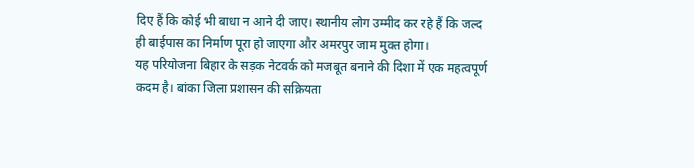दिए हैं कि कोई भी बाधा न आने दी जाए। स्थानीय लोग उम्मीद कर रहे हैं कि जल्द ही बाईपास का निर्माण पूरा हो जाएगा और अमरपुर जाम मुक्त होगा।
यह परियोजना बिहार के सड़क नेटवर्क को मजबूत बनाने की दिशा में एक महत्वपूर्ण कदम है। बांका जिला प्रशासन की सक्रियता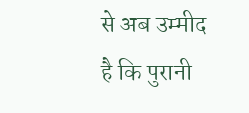से अब उम्मीद है कि पुरानी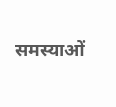समस्याओं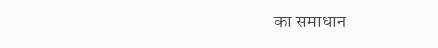का समाधान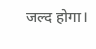जल्द होगा।